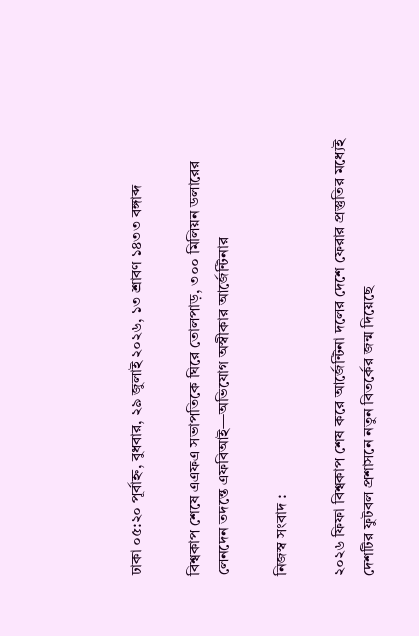ঢাকা ০৫:২০ পূর্বাহ্ন, বুধবার, ২৯ জুলাই ২০২৬, ১৩ শ্রাবণ ১৪৩৩ বঙ্গাব্দ

বিশ্বকাপ শেষে এএফএ সভাপতিকে ঘিরে তোলপাড়, ৩০০ মিলিয়ন ডলারের লেনদেন তদন্তে এফবিআই—অভিযোগ অস্বীকার আর্জেন্টিনার

নিজস্ব সংবাদ :

২০২৬ ফিফা বিশ্বকাপ শেষ করে আর্জেন্টিনা দলের দেশে ফেরার প্রস্তুতির মধ্যেই দেশটির ফুটবল প্রশাসনে নতুন বিতর্কের জন্ম দিয়েছে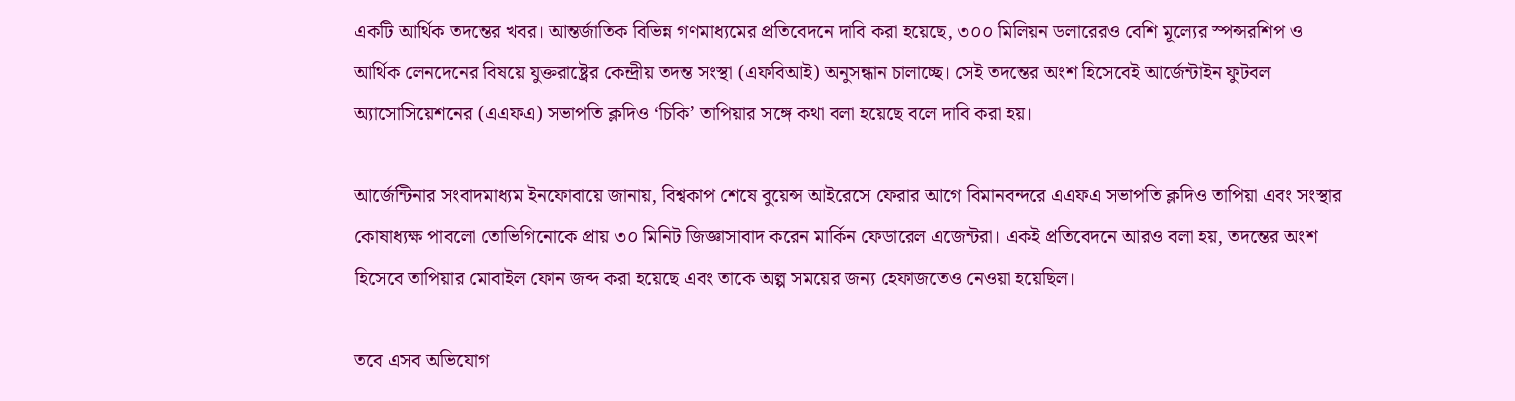একটি আর্থিক তদন্তের খবর। আন্তর্জাতিক বিভিন্ন গণমাধ্যমের প্রতিবেদনে দাবি করা হয়েছে, ৩০০ মিলিয়ন ডলারেরও বেশি মূল্যের স্পন্সরশিপ ও আর্থিক লেনদেনের বিষয়ে যুক্তরাষ্ট্রের কেন্দ্রীয় তদন্ত সংস্থা (এফবিআই) অনুসন্ধান চালাচ্ছে। সেই তদন্তের অংশ হিসেবেই আর্জেন্টাইন ফুটবল অ্যাসোসিয়েশনের (এএফএ) সভাপতি ক্লদিও ‘চিকি’ তাপিয়ার সঙ্গে কথা বলা হয়েছে বলে দাবি করা হয়।

আর্জেন্টিনার সংবাদমাধ্যম ইনফোবায়ে জানায়, বিশ্বকাপ শেষে বুয়েন্স আইরেসে ফেরার আগে বিমানবন্দরে এএফএ সভাপতি ক্লদিও তাপিয়া এবং সংস্থার কোষাধ্যক্ষ পাবলো তোভিগিনোকে প্রায় ৩০ মিনিট জিজ্ঞাসাবাদ করেন মার্কিন ফেডারেল এজেন্টরা। একই প্রতিবেদনে আরও বলা হয়, তদন্তের অংশ হিসেবে তাপিয়ার মোবাইল ফোন জব্দ করা হয়েছে এবং তাকে অল্প সময়ের জন্য হেফাজতেও নেওয়া হয়েছিল।

তবে এসব অভিযোগ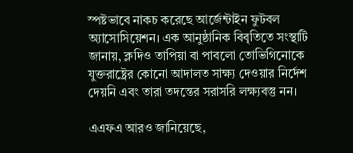স্পষ্টভাবে নাকচ করেছে আর্জেন্টাইন ফুটবল অ্যাসোসিয়েশন। এক আনুষ্ঠানিক বিবৃতিতে সংস্থাটি জানায়, ক্লদিও তাপিয়া বা পাবলো তোভিগিনোকে যুক্তরাষ্ট্রের কোনো আদালত সাক্ষ্য দেওয়ার নির্দেশ দেয়নি এবং তারা তদন্তের সরাসরি লক্ষ্যবস্তু নন।

এএফএ আরও জানিয়েছে,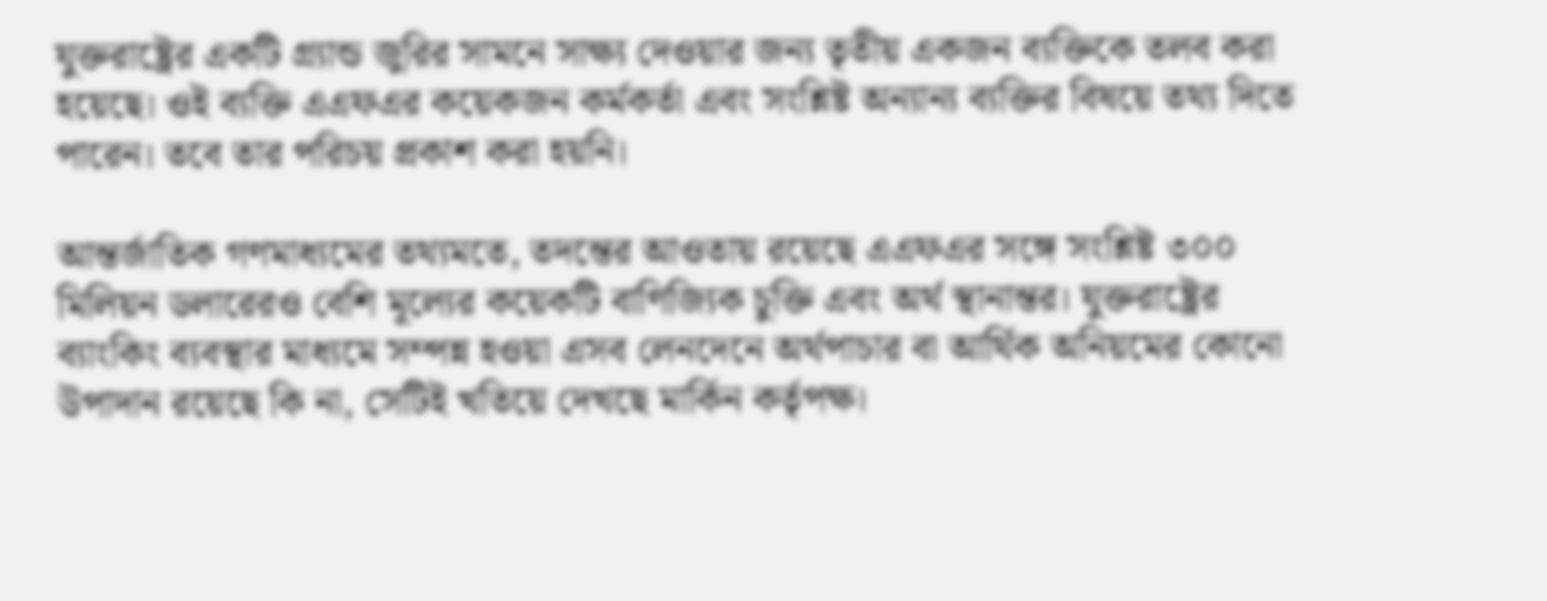যুক্তরাষ্ট্রের একটি গ্র্যান্ড জুরির সামনে সাক্ষ্য দেওয়ার জন্য তৃতীয় একজন ব্যক্তিকে তলব করা হয়েছে। ওই ব্যক্তি এএফএর কয়েকজন কর্মকর্তা এবং সংশ্লিষ্ট অন্যান্য ব্যক্তির বিষয়ে তথ্য দিতে পারেন। তবে তার পরিচয় প্রকাশ করা হয়নি।

আন্তর্জাতিক গণমাধ্যমের তথ্যমতে, তদন্তের আওতায় রয়েছে এএফএর সঙ্গে সংশ্লিষ্ট ৩০০ মিলিয়ন ডলারেরও বেশি মূল্যের কয়েকটি বাণিজ্যিক চুক্তি এবং অর্থ স্থানান্তর। যুক্তরাষ্ট্রের ব্যাংকিং ব্যবস্থার মাধ্যমে সম্পন্ন হওয়া এসব লেনদেনে অর্থপাচার বা আর্থিক অনিয়মের কোনো উপাদান রয়েছে কি না, সেটিই খতিয়ে দেখছে মার্কিন কর্তৃপক্ষ।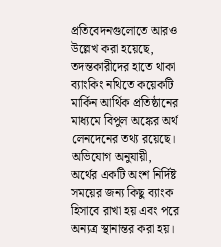প্রতিবেদনগুলোতে আরও উল্লেখ করা হয়েছে, তদন্তকারীদের হাতে থাকা ব্যাংকিং নথিতে কয়েকটি মার্কিন আর্থিক প্রতিষ্ঠানের মাধ্যমে বিপুল অঙ্কের অর্থ লেনদেনের তথ্য রয়েছে। অভিযোগ অনুযায়ী, অর্থের একটি অংশ নির্দিষ্ট সময়ের জন্য কিছু ব্যাংক হিসাবে রাখা হয় এবং পরে অন্যত্র স্থানান্তর করা হয়।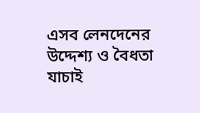এসব লেনদেনের উদ্দেশ্য ও বৈধতা যাচাই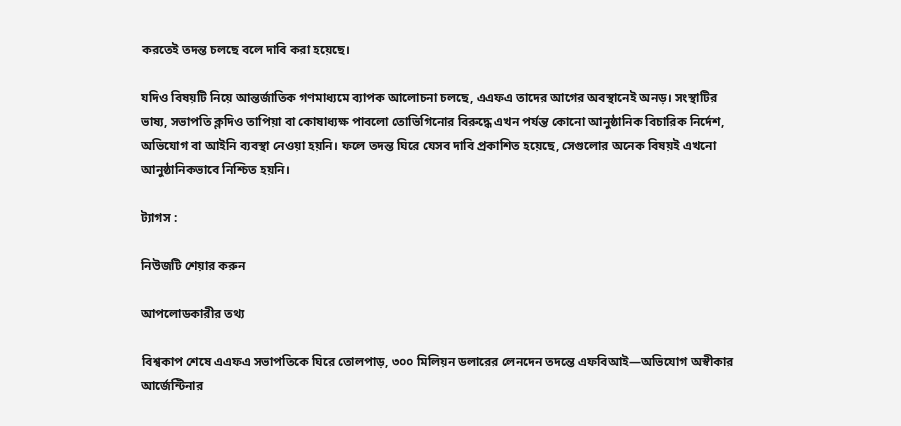করতেই তদন্ত চলছে বলে দাবি করা হয়েছে।

যদিও বিষয়টি নিয়ে আন্তর্জাতিক গণমাধ্যমে ব্যাপক আলোচনা চলছে, এএফএ তাদের আগের অবস্থানেই অনড়। সংস্থাটির ভাষ্য, সভাপতি ক্লদিও তাপিয়া বা কোষাধ্যক্ষ পাবলো তোভিগিনোর বিরুদ্ধে এখন পর্যন্ত কোনো আনুষ্ঠানিক বিচারিক নির্দেশ, অভিযোগ বা আইনি ব্যবস্থা নেওয়া হয়নি। ফলে তদন্ত ঘিরে যেসব দাবি প্রকাশিত হয়েছে, সেগুলোর অনেক বিষয়ই এখনো আনুষ্ঠানিকভাবে নিশ্চিত হয়নি।

ট্যাগস :

নিউজটি শেয়ার করুন

আপলোডকারীর তথ্য

বিশ্বকাপ শেষে এএফএ সভাপতিকে ঘিরে তোলপাড়, ৩০০ মিলিয়ন ডলারের লেনদেন তদন্তে এফবিআই—অভিযোগ অস্বীকার আর্জেন্টিনার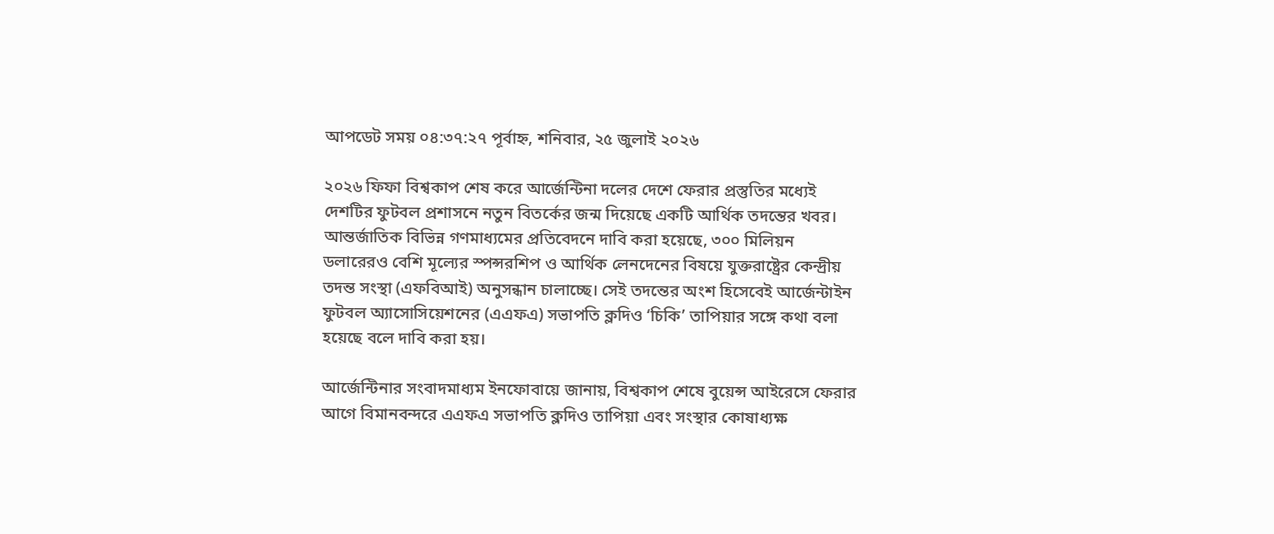আপডেট সময় ০৪:৩৭:২৭ পূর্বাহ্ন, শনিবার, ২৫ জুলাই ২০২৬

২০২৬ ফিফা বিশ্বকাপ শেষ করে আর্জেন্টিনা দলের দেশে ফেরার প্রস্তুতির মধ্যেই দেশটির ফুটবল প্রশাসনে নতুন বিতর্কের জন্ম দিয়েছে একটি আর্থিক তদন্তের খবর। আন্তর্জাতিক বিভিন্ন গণমাধ্যমের প্রতিবেদনে দাবি করা হয়েছে, ৩০০ মিলিয়ন ডলারেরও বেশি মূল্যের স্পন্সরশিপ ও আর্থিক লেনদেনের বিষয়ে যুক্তরাষ্ট্রের কেন্দ্রীয় তদন্ত সংস্থা (এফবিআই) অনুসন্ধান চালাচ্ছে। সেই তদন্তের অংশ হিসেবেই আর্জেন্টাইন ফুটবল অ্যাসোসিয়েশনের (এএফএ) সভাপতি ক্লদিও ‘চিকি’ তাপিয়ার সঙ্গে কথা বলা হয়েছে বলে দাবি করা হয়।

আর্জেন্টিনার সংবাদমাধ্যম ইনফোবায়ে জানায়, বিশ্বকাপ শেষে বুয়েন্স আইরেসে ফেরার আগে বিমানবন্দরে এএফএ সভাপতি ক্লদিও তাপিয়া এবং সংস্থার কোষাধ্যক্ষ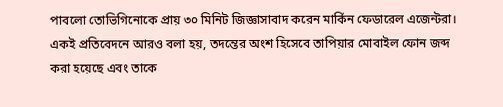পাবলো তোভিগিনোকে প্রায় ৩০ মিনিট জিজ্ঞাসাবাদ করেন মার্কিন ফেডারেল এজেন্টরা। একই প্রতিবেদনে আরও বলা হয়, তদন্তের অংশ হিসেবে তাপিয়ার মোবাইল ফোন জব্দ করা হয়েছে এবং তাকে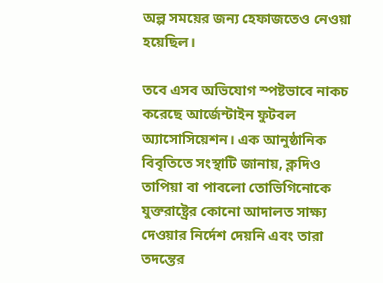অল্প সময়ের জন্য হেফাজতেও নেওয়া হয়েছিল।

তবে এসব অভিযোগ স্পষ্টভাবে নাকচ করেছে আর্জেন্টাইন ফুটবল অ্যাসোসিয়েশন। এক আনুষ্ঠানিক বিবৃতিতে সংস্থাটি জানায়, ক্লদিও তাপিয়া বা পাবলো তোভিগিনোকে যুক্তরাষ্ট্রের কোনো আদালত সাক্ষ্য দেওয়ার নির্দেশ দেয়নি এবং তারা তদন্তের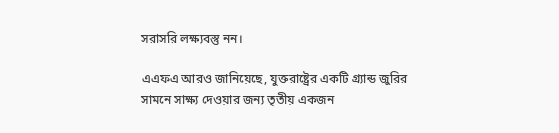সরাসরি লক্ষ্যবস্তু নন।

এএফএ আরও জানিয়েছে, যুক্তরাষ্ট্রের একটি গ্র্যান্ড জুরির সামনে সাক্ষ্য দেওয়ার জন্য তৃতীয় একজন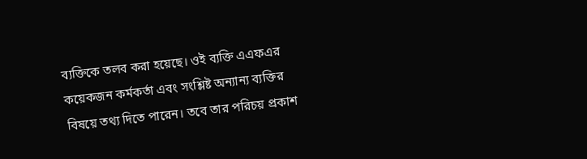ব্যক্তিকে তলব করা হয়েছে। ওই ব্যক্তি এএফএর কয়েকজন কর্মকর্তা এবং সংশ্লিষ্ট অন্যান্য ব্যক্তির বিষয়ে তথ্য দিতে পারেন। তবে তার পরিচয় প্রকাশ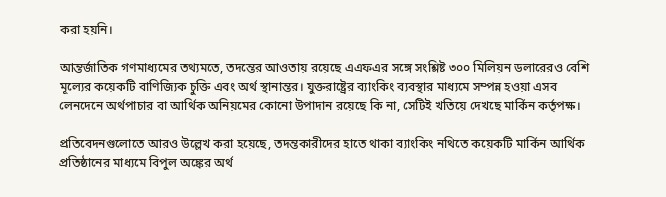করা হয়নি।

আন্তর্জাতিক গণমাধ্যমের তথ্যমতে, তদন্তের আওতায় রয়েছে এএফএর সঙ্গে সংশ্লিষ্ট ৩০০ মিলিয়ন ডলারেরও বেশি মূল্যের কয়েকটি বাণিজ্যিক চুক্তি এবং অর্থ স্থানান্তর। যুক্তরাষ্ট্রের ব্যাংকিং ব্যবস্থার মাধ্যমে সম্পন্ন হওয়া এসব লেনদেনে অর্থপাচার বা আর্থিক অনিয়মের কোনো উপাদান রয়েছে কি না, সেটিই খতিয়ে দেখছে মার্কিন কর্তৃপক্ষ।

প্রতিবেদনগুলোতে আরও উল্লেখ করা হয়েছে, তদন্তকারীদের হাতে থাকা ব্যাংকিং নথিতে কয়েকটি মার্কিন আর্থিক প্রতিষ্ঠানের মাধ্যমে বিপুল অঙ্কের অর্থ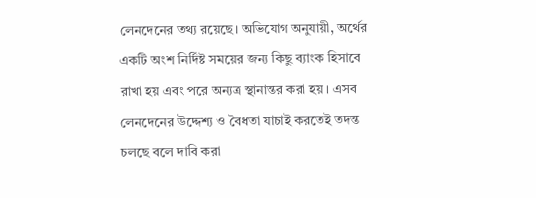লেনদেনের তথ্য রয়েছে। অভিযোগ অনুযায়ী, অর্থের একটি অংশ নির্দিষ্ট সময়ের জন্য কিছু ব্যাংক হিসাবে রাখা হয় এবং পরে অন্যত্র স্থানান্তর করা হয়। এসব লেনদেনের উদ্দেশ্য ও বৈধতা যাচাই করতেই তদন্ত চলছে বলে দাবি করা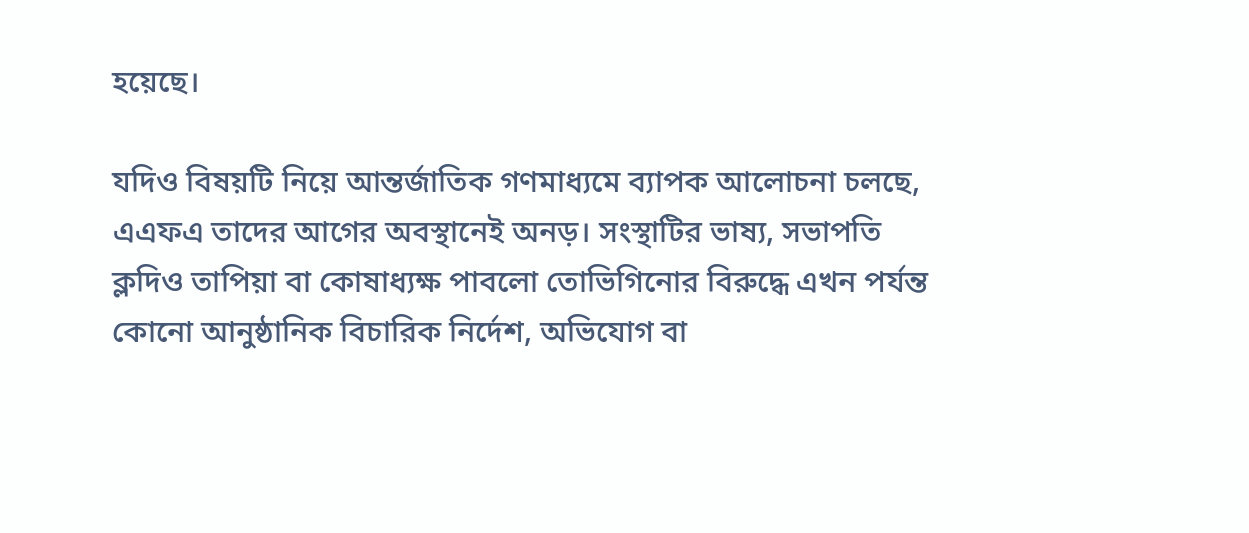হয়েছে।

যদিও বিষয়টি নিয়ে আন্তর্জাতিক গণমাধ্যমে ব্যাপক আলোচনা চলছে, এএফএ তাদের আগের অবস্থানেই অনড়। সংস্থাটির ভাষ্য, সভাপতি ক্লদিও তাপিয়া বা কোষাধ্যক্ষ পাবলো তোভিগিনোর বিরুদ্ধে এখন পর্যন্ত কোনো আনুষ্ঠানিক বিচারিক নির্দেশ, অভিযোগ বা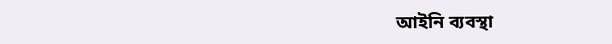আইনি ব্যবস্থা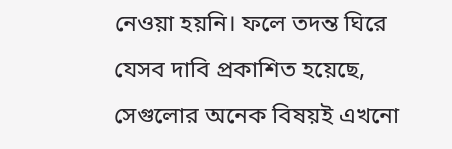নেওয়া হয়নি। ফলে তদন্ত ঘিরে যেসব দাবি প্রকাশিত হয়েছে, সেগুলোর অনেক বিষয়ই এখনো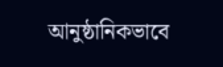আনুষ্ঠানিকভাবে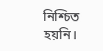নিশ্চিত হয়নি।